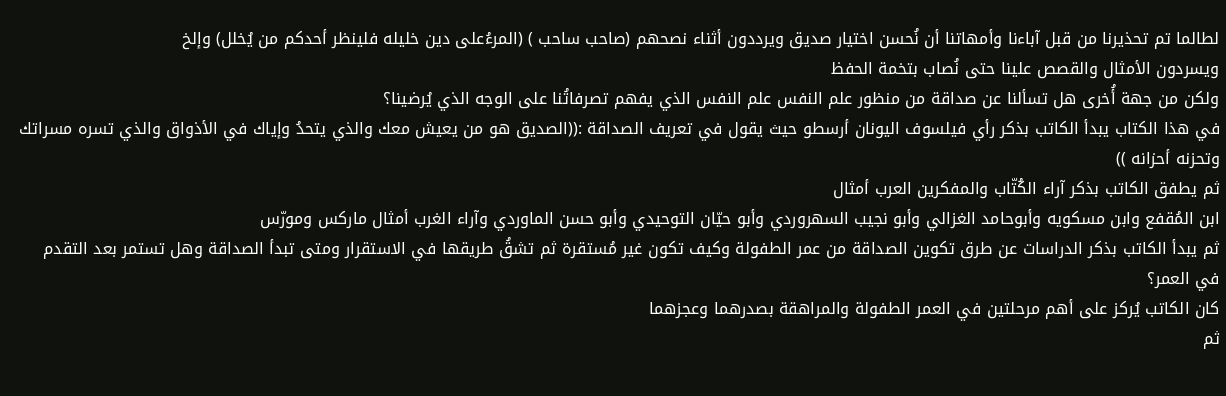لطالما تم تحذيرنا من قبل آباءنا وأمهاتنا أن نُحسن اختيار صديق ويرددون أثناء نصحهم (صاحب ساحب ) (المرءُعلى دين خليله فلينظر أحدكم من يُخلل) وإلخ
ويسردون الأمثال والقصص علينا حتى نُصاب بتخمة الحفظ
ولكن من جهة أُخرى هل تسألنا عن صداقة من منظور علم النفس علم النفس الذي يفهم تصرفاتُنا على الوجه الذي يُرضينا؟
في هذا الكتاب يبدأ الكاتب بذكر رأي فيلسوف اليونان أرسطو حيث يقول في تعريف الصداقة :((الصديق هو من يعيش معك والذي يتحدُ وإياك في الأذواق والذي تسره مسراتك وتحزنه أحزانه ))
ثم يطفق الكاتب بذكر آراء الكُتّاب والمفكرين العرب أمثال
ابن المُقفع وابن مسكويه وأبوحامد الغزالي وأبو نجيب السهروردي وأبو حيّان التوحيدي وأبو حسن الماوردي وآراء الغرب أمثال ماركس ومورّس
ثم يبدأ الكاتب بذكر الدراسات عن طرق تكوين الصداقة من عمر الطفولة وكيف تكون غير مُستقرة ثم تشقُ طريقها في الاستقرار ومتى تبدأ الصداقة وهل تستمر بعد التقدم في العمر؟
كان الكاتب يُركز على أهم مرحلتين في العمر الطفولة والمراهقة بصدرهما وعجزهما
ثم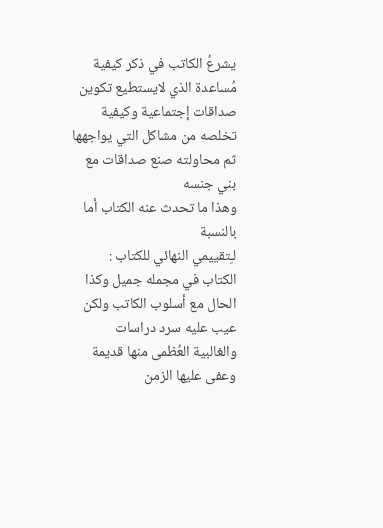يشرعُ الكاتب في ذكر كيفية مُساعدة الذي لايستطيع تكوين صداقات إجتماعية وكيفية تخلصه من مشاكل التي يواجهها ثم محاولته صنع صداقات مع بني جنسه
وهذا ما تحدث عنه الكتاب أما بالنسبة
لـِتقييمي النهائي للكتاب :
الكتاب في مجمله جميل وكذا الحال مع أسلوب الكاتب ولكن عيب عليه سرد دراسات والغالبية العُظمى منها قديمة وعفى عليها الزمن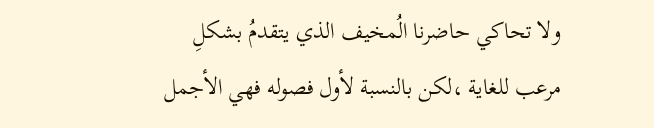ولا تحاكي حاضرنا الُمخيف الذي يتقدمُ بشكلِ مرعب للغاية ،لكن بالنسبة لأول فصوله فهي الأجمل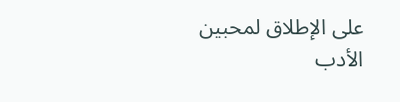على الإطلاق لمحبين الأدب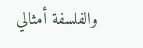والفلسفة أمثالي